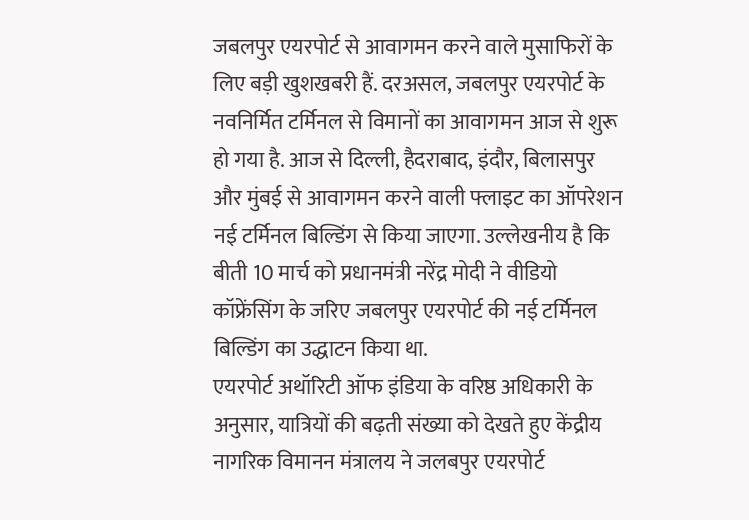जबलपुर एयरपोर्ट से आवागमन करने वाले मुसाफिरों के लिए बड़ी खुशखबरी हैं. दरअसल, जबलपुर एयरपोर्ट के नवनिर्मित टर्मिनल से विमानों का आवागमन आज से शुरू हो गया है. आज से दिल्ली, हैदराबाद, इंदौर, बिलासपुर और मुंबई से आवागमन करने वाली फ्लाइट का ऑपरेशन नई टर्मिनल बिल्डिंग से किया जाएगा. उल्लेखनीय है कि बीती 10 मार्च को प्रधानमंत्री नरेंद्र मोदी ने वीडियो कॉफ्रेंसिंग के जरिए जबलपुर एयरपोर्ट की नई टर्मिनल बिल्डिंग का उद्धाटन किया था.
एयरपोर्ट अथॉरिटी ऑफ इंडिया के वरिष्ठ अधिकारी के अनुसार, यात्रियों की बढ़ती संख्या को देखते हुए केंद्रीय नागरिक विमानन मंत्रालय ने जलबपुर एयरपोर्ट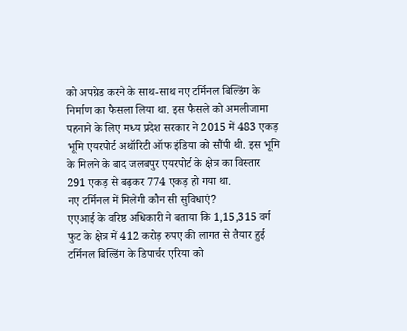को अपग्रेड करने के साथ-साथ नए टर्मिनल बिल्डिंग के निर्माण का फैसला लिया था. इस फैसले को अमलीजामा पहनाने के लिए मध्य प्रदेश सरकार ने 2015 में 483 एकड़ भूमि एयरपोर्ट अथॉरिटी ऑफ इंडिया को सौंपी थी. इस भूमि के मिलने के बाद जलबपुर एयरपोर्ट के क्षेत्र का विस्तार 291 एकड़ से बढ़कर 774 एकड़ हो गया था.
नए टर्मिनल में मिलेगी कौन सी सुविधाएं?
एएआई के वरिष्ठ अधिकारी ने बताया कि 1,15,315 वर्ग फुट के क्षेत्र में 412 करोड़ रुपए की लागत से तैयार हुई टर्मिनल बिल्डिंग के डिपार्चर एरिया को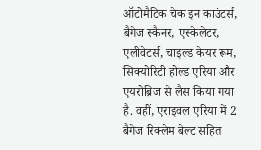ऑटोमैटिक चेक इन काउंटर्स, बैगेज स्कैनर, एस्केलेटर, एलीवेटर्स, चाइल्ड केयर रूम, सिक्योरिटी होल्ड एरिया और एयरोब्रिज से लैस किया गया है. वहीं, एराइवल एरिया में 2 बैगेज रिक्लेम बेल्ट सहित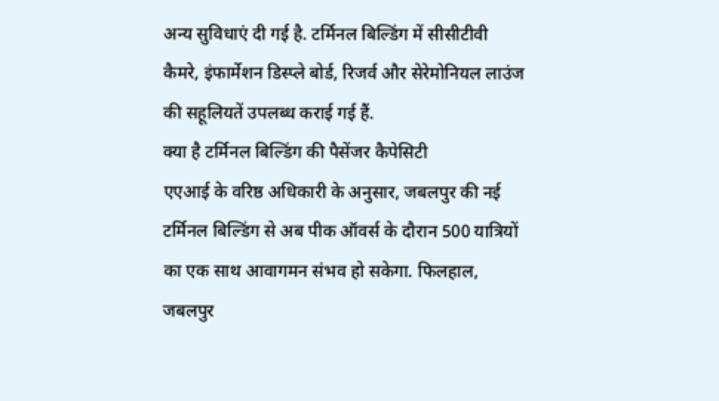अन्य सुविधाएं दी गई है. टर्मिनल बिल्डिंग में सीसीटीवी कैमरे, इंफार्मेशन डिस्प्ले बोर्ड, रिजर्व और सेरेमोनियल लाउंज की सहूलियतें उपलब्ध कराई गई हैं.
क्या है टर्मिनल बिल्डिंग की पैसेंजर कैपेसिटी
एएआई के वरिष्ठ अधिकारी के अनुसार, जबलपुर की नई टर्मिनल बिल्डिंग से अब पीक ऑवर्स के दौरान 500 यात्रियों का एक साथ आवागमन संभव हो सकेगा. फिलहाल, जबलपुर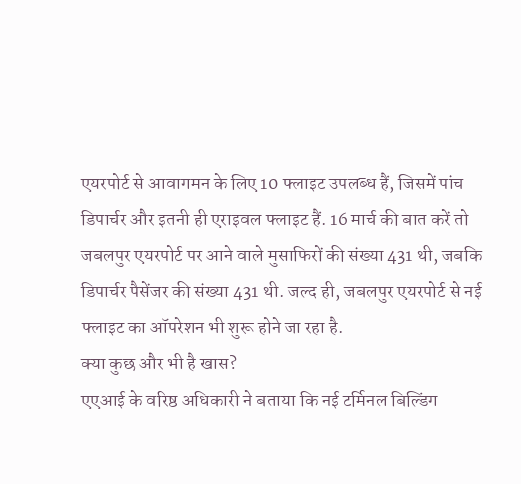एयरपोर्ट से आवागमन के लिए 10 फ्लाइट उपलब्ध हैं, जिसमें पांच डिपार्चर और इतनी ही एराइवल फ्लाइट हैं. 16 मार्च की बात करें तो जबलपुर एयरपोर्ट पर आने वाले मुसाफिरों की संख्या 431 थी, जबकि डिपार्चर पैसेंजर की संख्या 431 थी. जल्द ही, जबलपुर एयरपोर्ट से नई फ्लाइट का ऑपरेशन भी शुरू होने जा रहा है.
क्या कुछ और भी है खास?
एएआई के वरिष्ठ अधिकारी ने बताया कि नई टर्मिनल बिल्डिंग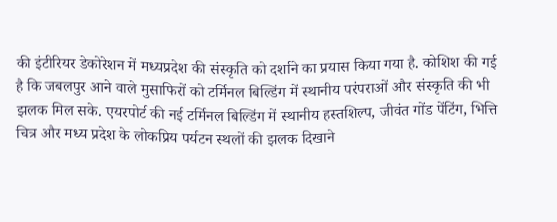की इंटीरियर डेकोरेशन में मध्यप्रदेश की संस्कृति को दर्शाने का प्रयास किया गया है. कोशिश की गई है कि जबलपुर आने वाले मुसाफिरों को टर्मिनल बिल्डिंग में स्थानीय परंपराओं और संस्कृति की भी झलक मिल सके. एयरपोर्ट की नई टर्मिनल बिल्डिंग में स्थानीय हस्तशिल्प, जीवंत गोंड पेंटिंग, भित्ति चित्र और मध्य प्रदेश के लोकप्रिय पर्यटन स्थलों की झलक दिखाने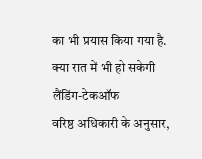का भी प्रयास किया गया है.
क्या रात में भी हो सकेगी लैंडिंग-टेकऑफ
वरिष्ठ अधिकारी के अनुसार,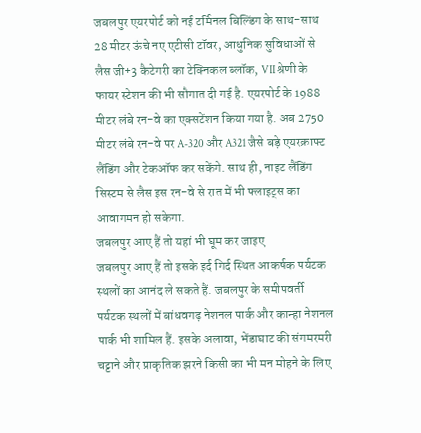जबलपुर एयरपोर्ट को नई टर्मिनल बिल्डिंग के साथ-साथ 28 मीटर ऊंचे नए एटीसी टॉवर, आधुनिक सुविधाओं से लैस जी+3 कैटेगरी का टेक्निकल ब्लॉक, VII श्रेणी के फायर स्टेशन की भी सौगात दी गई है. एयरपोर्ट के 1988 मीटर लंबे रन-वे का एक्सटेंशन किया गया है. अब 2750 मीटर लंबे रन-वे पर A-320 और A321 जैसे बड़े एयरक्राफ्ट लैंडिंग और टेकऑफ कर सकेंगे. साथ ही, नाइट लैंडिंग सिस्टम से लैस इस रन-वे से रात में भी फ्लाइट्स का आवागमन हो सकेगा.
जबलपुर आए हैं तो यहां भी घूम कर जाइए
जबलपुर आए हैं तो इसके इर्द गिर्द स्थित आकर्षक पर्यटक स्थलों का आनंद ले सकते हैं. जबलपुर के समीपवर्ती पर्यटक स्थलों में बांधवगढ़ नेशनल पार्क और कान्हा नेशनल पार्क भी शामिल हैं. इसके अलावा, भेंडाघाट की संगमरमरी चट्टाने और प्राकृतिक झरने किसी का भी मन मोहने के लिए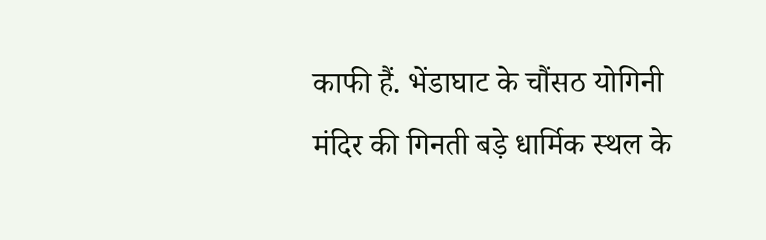काफी हैं. भेंडाघाट के चौंसठ योगिनी मंदिर की गिनती बड़े धार्मिक स्थल के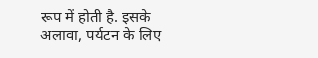रूप में होती है. इसके अलावा, पर्यटन के लिए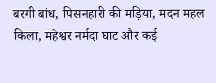बरगी बांध, पिसनहारी की मड़िया, मदन महल किला, महेश्वर नर्मदा घाट और कई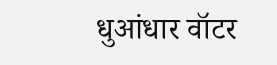धुआंधार वॉटर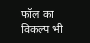फॉल का विकल्प भी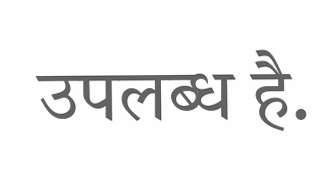उपलब्ध है.